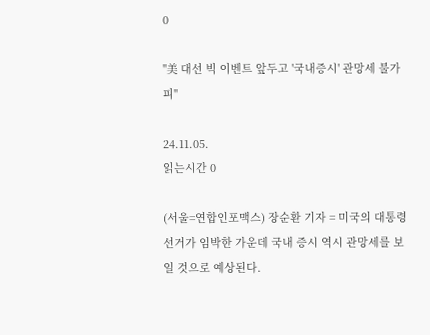0

"美 대선 빅 이벤트 앞두고 '국내증시' 관망세 불가피"

24.11.05.
읽는시간 0

(서울=연합인포맥스) 장순환 기자 = 미국의 대통령 선거가 임박한 가운데 국내 증시 역시 관망세를 보일 것으로 예상된다.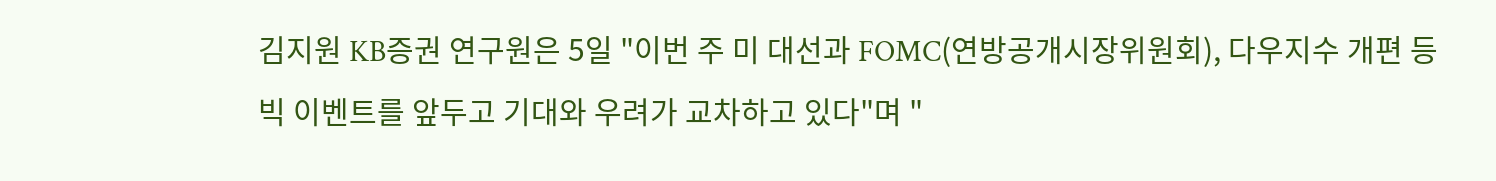김지원 KB증권 연구원은 5일 "이번 주 미 대선과 FOMC(연방공개시장위원회), 다우지수 개편 등 빅 이벤트를 앞두고 기대와 우려가 교차하고 있다"며 "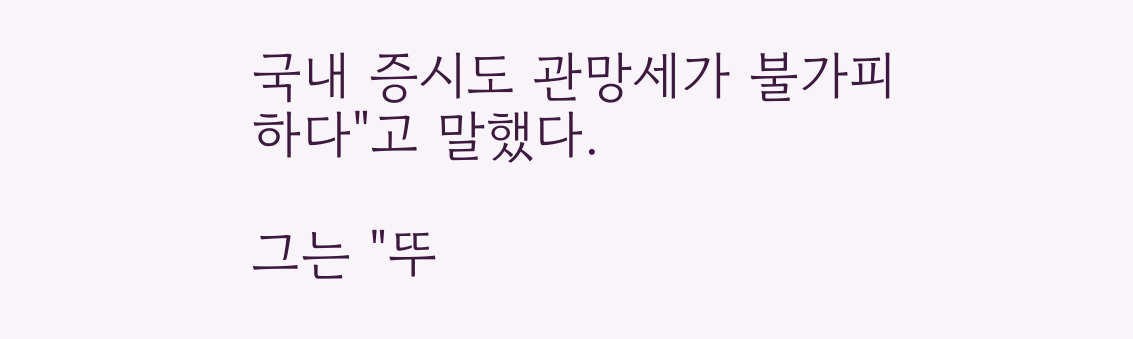국내 증시도 관망세가 불가피하다"고 말했다.

그는 "뚜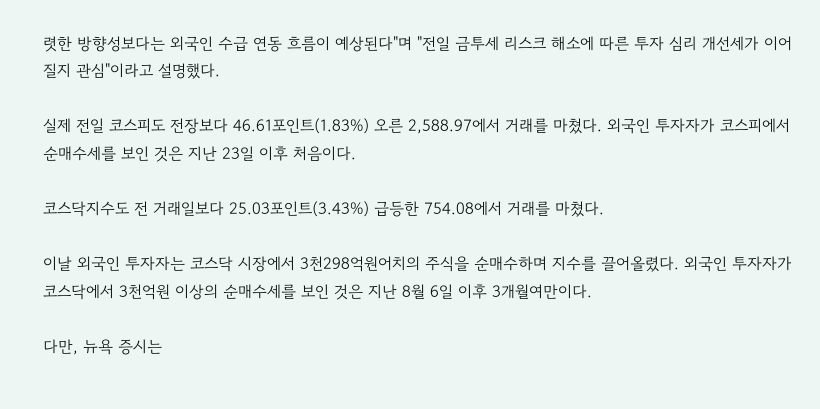렷한 방향성보다는 외국인 수급 연동 흐름이 예상된다"며 "전일 금투세 리스크 해소에 따른 투자 심리 개선세가 이어질지 관심"이라고 설명했다.

실제 전일 코스피도 전장보다 46.61포인트(1.83%) 오른 2,588.97에서 거래를 마쳤다. 외국인 투자자가 코스피에서 순매수세를 보인 것은 지난 23일 이후 처음이다.

코스닥지수도 전 거래일보다 25.03포인트(3.43%) 급등한 754.08에서 거래를 마쳤다.

이날 외국인 투자자는 코스닥 시장에서 3천298억원어치의 주식을 순매수하며 지수를 끌어올렸다. 외국인 투자자가 코스닥에서 3천억원 이상의 순매수세를 보인 것은 지난 8월 6일 이후 3개월여만이다.

다만, 뉴욕 증시는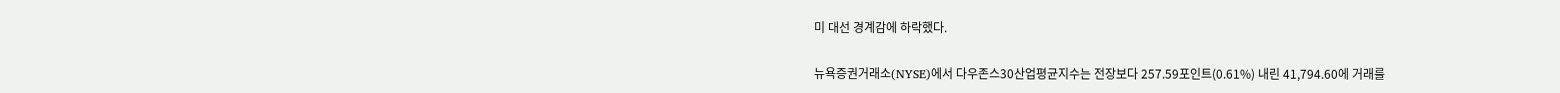미 대선 경계감에 하락했다.

뉴욕증권거래소(NYSE)에서 다우존스30산업평균지수는 전장보다 257.59포인트(0.61%) 내린 41,794.60에 거래를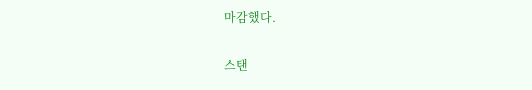마감했다.

스탠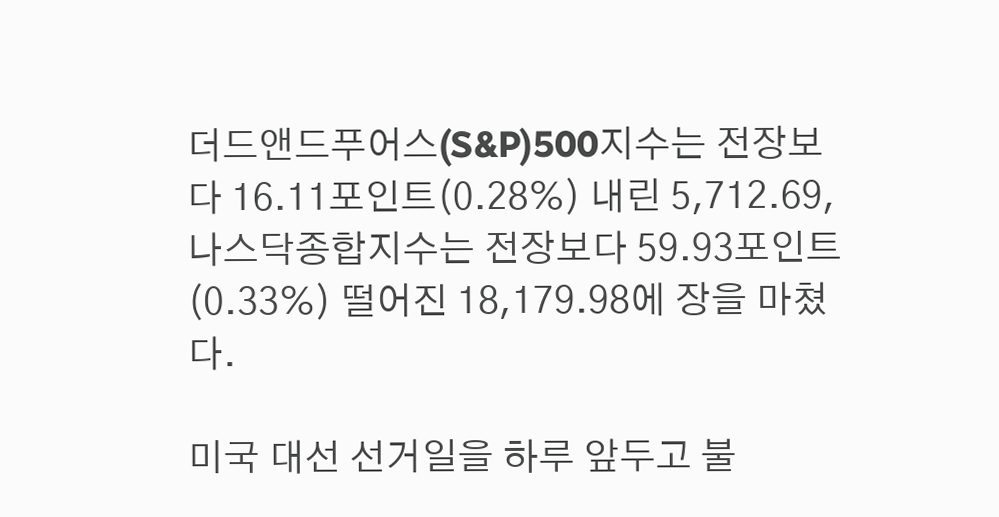더드앤드푸어스(S&P)500지수는 전장보다 16.11포인트(0.28%) 내린 5,712.69, 나스닥종합지수는 전장보다 59.93포인트(0.33%) 떨어진 18,179.98에 장을 마쳤다.

미국 대선 선거일을 하루 앞두고 불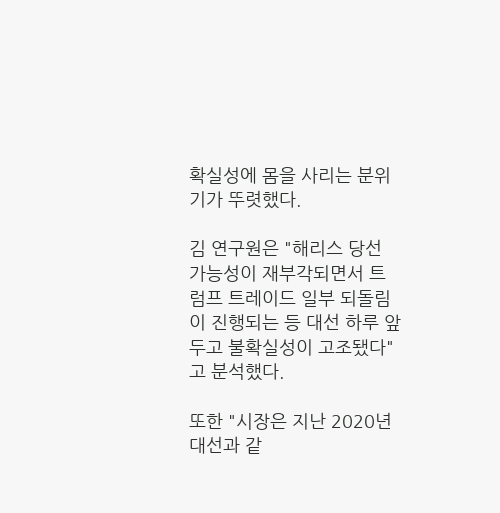확실성에 몸을 사리는 분위기가 뚜렷했다.

김 연구원은 "해리스 당선 가능성이 재부각되면서 트럼프 트레이드 일부 되돌림이 진행되는 등 대선 하루 앞두고 불확실성이 고조됐다"고 분석했다.

또한 "시장은 지난 2020년 대선과 같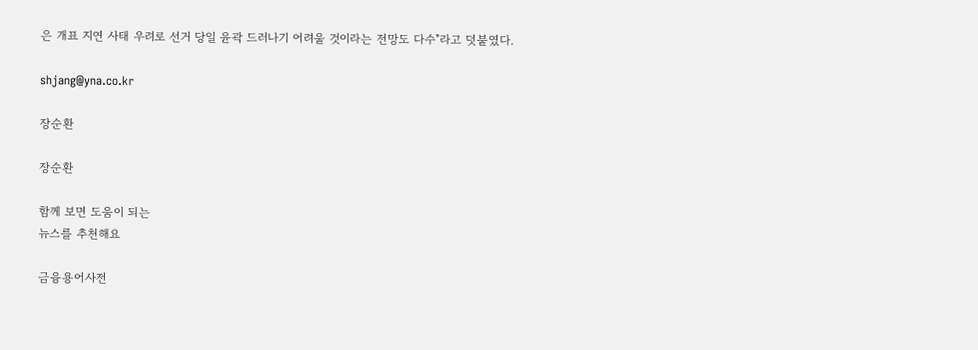은 개표 지연 사태 우려로 선거 당일 윤곽 드러나기 어려울 것이라는 전망도 다수"라고 덧붙였다.

shjang@yna.co.kr

장순환

장순환

함께 보면 도움이 되는
뉴스를 추천해요

금융용어사전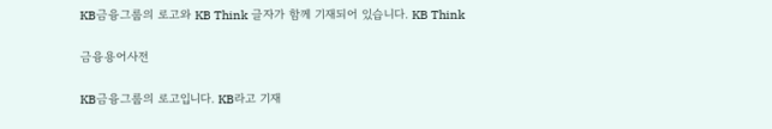KB금융그룹의 로고와 KB Think 글자가 함께 기재되어 있습니다. KB Think

금융용어사전

KB금융그룹의 로고입니다. KB라고 기재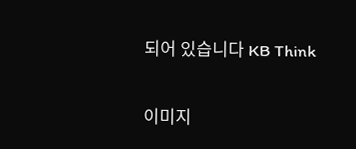되어 있습니다 KB Think

이미지